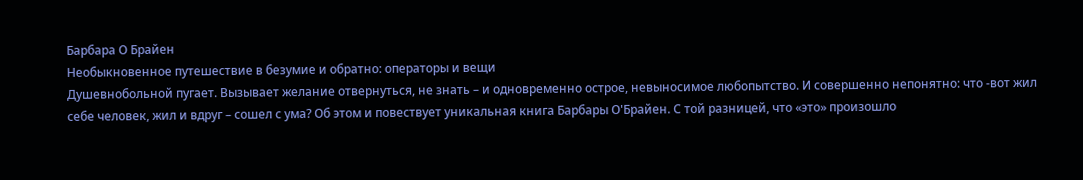Барбара О Брайен
Необыкновенное путешествие в безумие и обратно: операторы и вещи
Душевнобольной пугает. Вызывает желание отвернуться, не знать – и одновременно острое, невыносимое любопытство. И совершенно непонятно: что -вот жил себе человек, жил и вдруг – сошел с ума? Об этом и повествует уникальная книга Барбары О'Брайен. С той разницей, что «это» произошло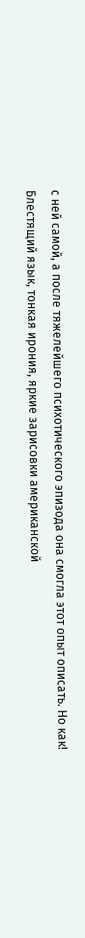с ней самой, а после тяжелейшего психотического эпизода она смогла этот опыт описать. Но как!
Блестящий язык, тонкая ирония, яркие зарисовки американской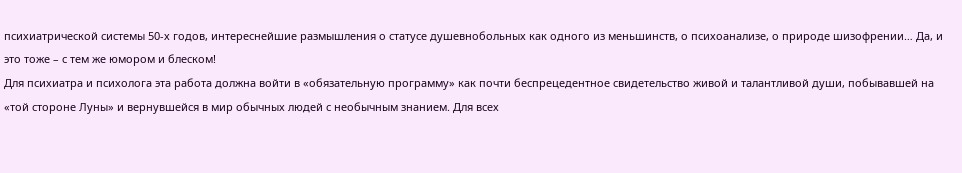психиатрической системы 50-х годов, интереснейшие размышления о статусе душевнобольных как одного из меньшинств, о психоанализе, о природе шизофрении… Да, и это тоже – с тем же юмором и блеском!
Для психиатра и психолога эта работа должна войти в «обязательную программу» как почти беспрецедентное свидетельство живой и талантливой души, побывавшей на «той стороне Луны» и вернувшейся в мир обычных людей с необычным знанием. Для всех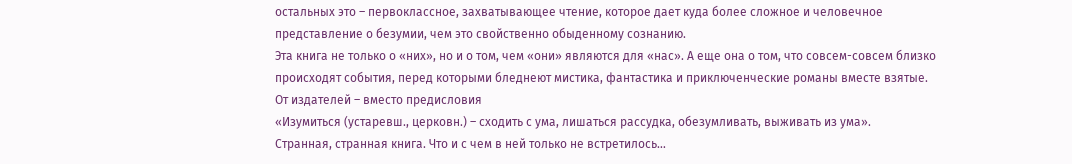остальных это – первоклассное, захватывающее чтение, которое дает куда более сложное и человечное представление о безумии, чем это свойственно обыденному сознанию.
Эта книга не только о «них», но и о том, чем «они» являются для «нас». А еще она о том, что совсем-совсем близко происходят события, перед которыми бледнеют мистика, фантастика и приключенческие романы вместе взятые.
От издателей – вместо предисловия
«Изумиться (устаревш., церковн.) – сходить с ума, лишаться рассудка, обезумливать, выживать из ума».
Странная, странная книга. Что и с чем в ней только не встретилось…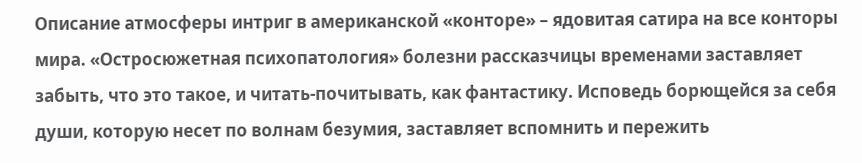Описание атмосферы интриг в американской «конторе» – ядовитая сатира на все конторы мира. «Остросюжетная психопатология» болезни рассказчицы временами заставляет забыть, что это такое, и читать-почитывать, как фантастику. Исповедь борющейся за себя души, которую несет по волнам безумия, заставляет вспомнить и пережить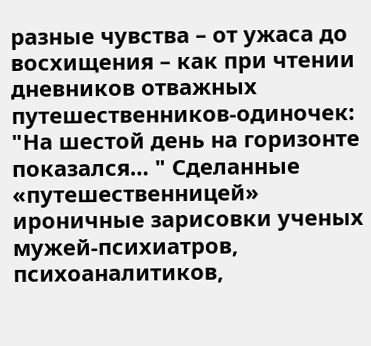разные чувства – от ужаса до восхищения – как при чтении дневников отважных путешественников-одиночек: "На шестой день на горизонте показался… " Сделанные «путешественницей» ироничные зарисовки ученых мужей-психиатров, психоаналитиков,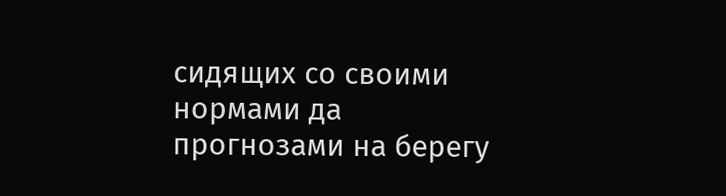сидящих со своими нормами да прогнозами на берегу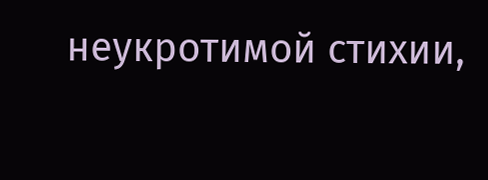неукротимой стихии,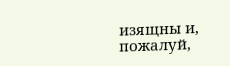изящны и, пожалуй,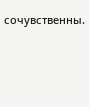сочувственны.